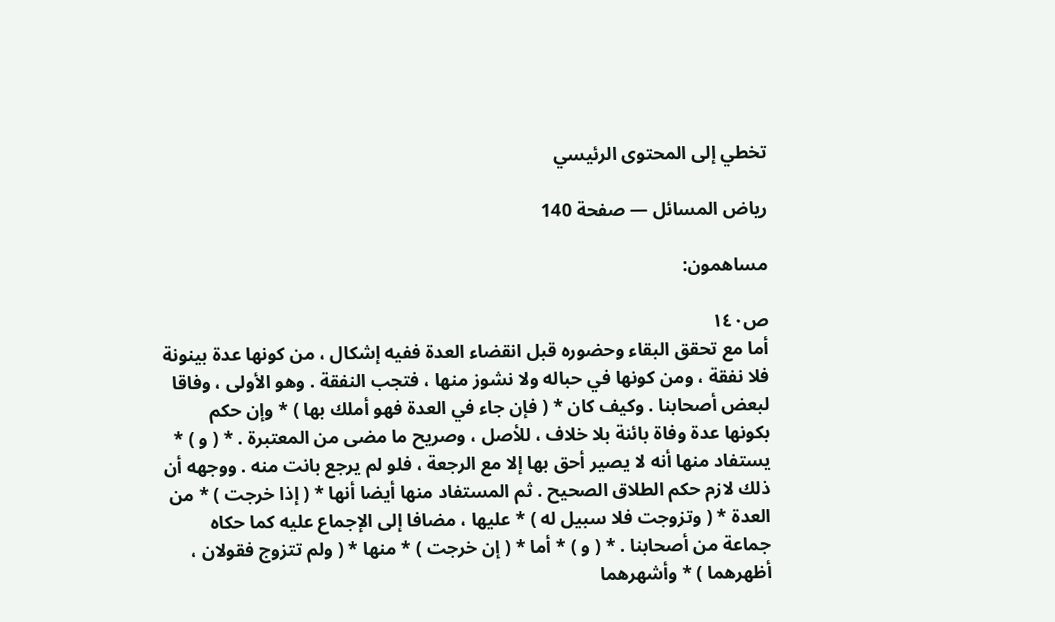تخطي إلى المحتوى الرئيسي

رياض المسائل — صفحة 140

مساهمون:

ص١٤٠
أما مع تحقق البقاء وحضوره قبل انقضاء العدة ففيه إشكال ، من كونها عدة بينونة فلا نفقة ، ومن كونها في حباله ولا نشوز منها ، فتجب النفقة . وهو الأولى ، وفاقا لبعض أصحابنا . وكيف كان * ( فإن جاء في العدة فهو أملك بها ) * وإن حكم بكونها عدة وفاة بائنة بلا خلاف ، للأصل ، وصريح ما مضى من المعتبرة . * ( و ) * يستفاد منها أنه لا يصير أحق بها إلا مع الرجعة ، فلو لم يرجع بانت منه . ووجهه أن ذلك لازم حكم الطلاق الصحيح . ثم المستفاد منها أيضا أنها * ( إذا خرجت ) * من العدة * ( وتزوجت فلا سبيل له ) * عليها ، مضافا إلى الإجماع عليه كما حكاه جماعة من أصحابنا . * ( و ) * أما * ( إن خرجت ) * منها * ( ولم تتزوج فقولان ، أظهرهما ) * وأشهرهما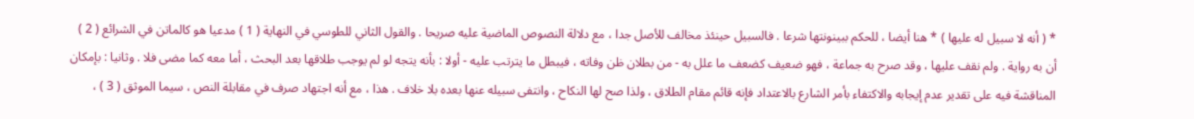* ( أنه لا سبيل له عليها ) * هنا أيضا ، للحكم ببينونتها شرعا . فالسبيل حينئذ مخالف للأصل جدا ، مع دلالة النصوص الماضية عليه صريحا . والقول الثاني للطوسي في النهاية ( 1 ) مدعيا هو كالماتن في الشرائع ( 2 ) أن به رواية . ولم نقف عليها ، وقد صرح به جماعة ، فهو ضعيف كضعف ما علل به - من بطلان ظن وفاته ، فيبطل ما يترتب عليه - أولا : بأنه يتجه لو لم يوجب طلاقها بعد البحث ، أما معه كما مضى فلا . وثانيا : بإمكان المناقشة فيه على تقدير عدم إيجابه والاكتفاء بأمر الشارع بالاعتداد فإنه قائم مقام الطلاق ، ولذا صح لها النكاح ، وانتفى سبيله عنها بعده بلا خلاف . هذا ، مع أنه اجتهاد صرف في مقابلة النص ، سيما الموثق ( 3 ) ،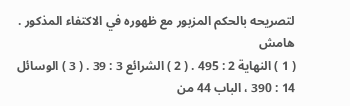لتصريحه بالحكم المزبور مع ظهوره في الاكتفاء المذكور .
هامش
( 1 ) النهاية 2 : 495 . ( 2 ) الشرائع 3 : 39 . ( 3 ) الوسائل 14 : 390 ، الباب 44 من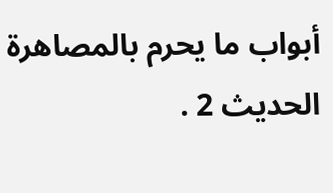أبواب ما يحرم بالمصاهرة الحديث 2 .